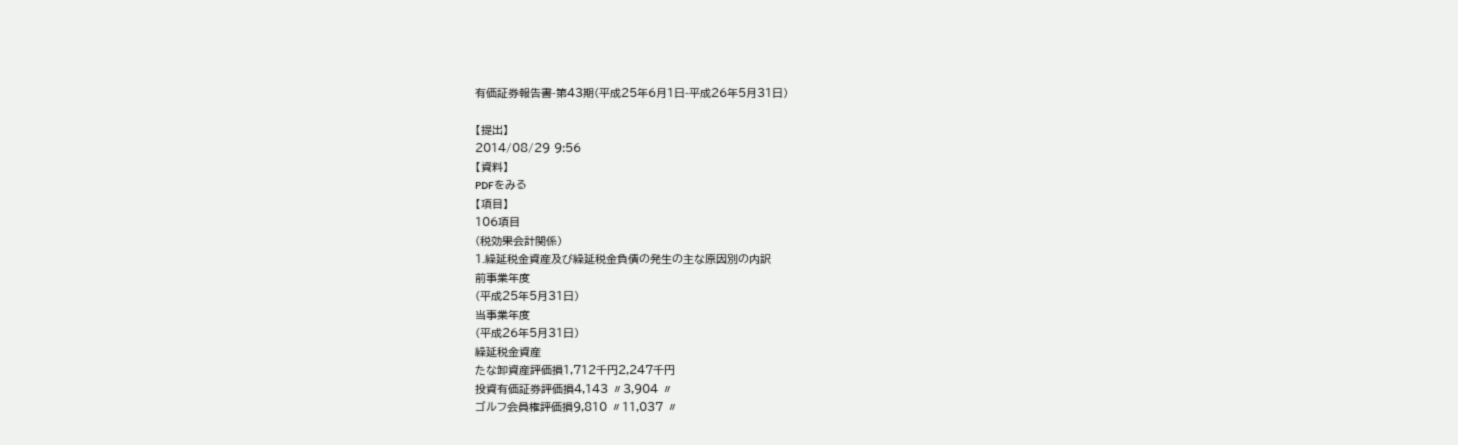有価証券報告書-第43期(平成25年6月1日-平成26年5月31日)

【提出】
2014/08/29 9:56
【資料】
PDFをみる
【項目】
106項目
(税効果会計関係)
1.繰延税金資産及び繰延税金負債の発生の主な原因別の内訳
前事業年度
(平成25年5月31日)
当事業年度
(平成26年5月31日)
繰延税金資産
たな卸資産評価損1,712千円2,247千円
投資有価証券評価損4,143 〃3,904 〃
ゴルフ会員権評価損9,810 〃11,037 〃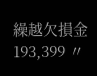繰越欠損金193,399 〃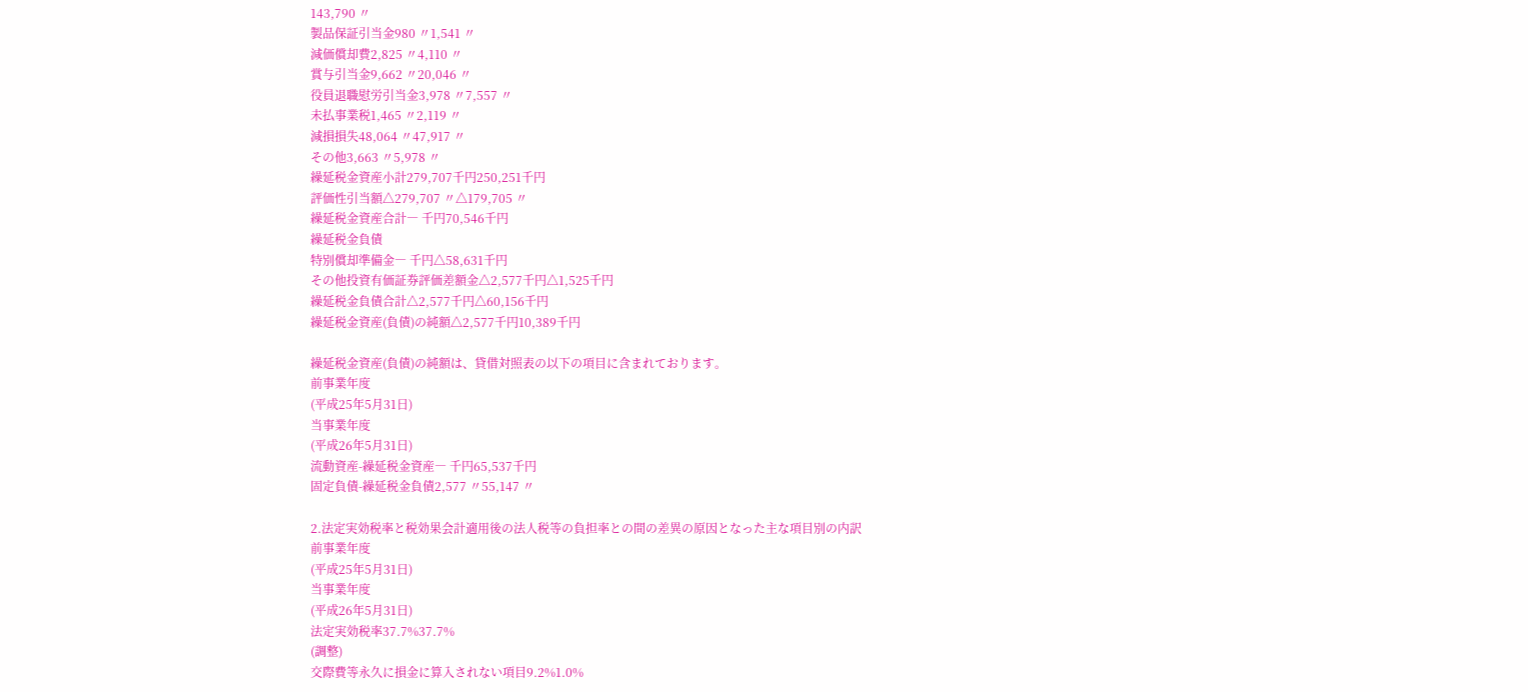143,790 〃
製品保証引当金980 〃1,541 〃
減価償却費2,825 〃4,110 〃
賞与引当金9,662 〃20,046 〃
役員退職慰労引当金3,978 〃7,557 〃
未払事業税1,465 〃2,119 〃
減損損失48,064 〃47,917 〃
その他3,663 〃5,978 〃
繰延税金資産小計279,707千円250,251千円
評価性引当額△279,707 〃△179,705 〃
繰延税金資産合計― 千円70,546千円
繰延税金負債
特別償却準備金― 千円△58,631千円
その他投資有価証券評価差額金△2,577千円△1,525千円
繰延税金負債合計△2,577千円△60,156千円
繰延税金資産(負債)の純額△2,577千円10,389千円

繰延税金資産(負債)の純額は、貸借対照表の以下の項目に含まれております。
前事業年度
(平成25年5月31日)
当事業年度
(平成26年5月31日)
流動資産-繰延税金資産― 千円65,537千円
固定負債-繰延税金負債2,577 〃55,147 〃

2.法定実効税率と税効果会計適用後の法人税等の負担率との間の差異の原因となった主な項目別の内訳
前事業年度
(平成25年5月31日)
当事業年度
(平成26年5月31日)
法定実効税率37.7%37.7%
(調整)
交際費等永久に損金に算入されない項目9.2%1.0%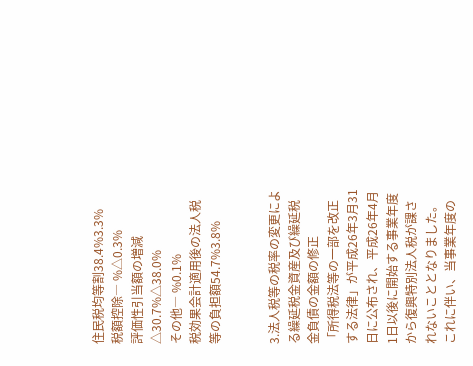住民税均等割38.4%3.3%
税額控除― %△0.3%
評価性引当額の増減△30.7%△38.0%
その他― %0.1%
税効果会計適用後の法人税等の負担額54.7%3.8%


3.法人税等の税率の変更による繰延税金資産及び繰延税金負債の金額の修正
「所得税法等の一部を改正する法律」が平成26年3月31日に公布され、平成26年4月1日以後に開始する事業年度から復興特別法人税が課されないこととなりました。これに伴い、当事業年度の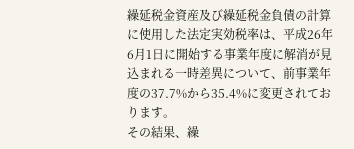繰延税金資産及び繰延税金負債の計算に使用した法定実効税率は、平成26年6月1日に開始する事業年度に解消が見込まれる一時差異について、前事業年度の37.7%から35.4%に変更されております。
その結果、繰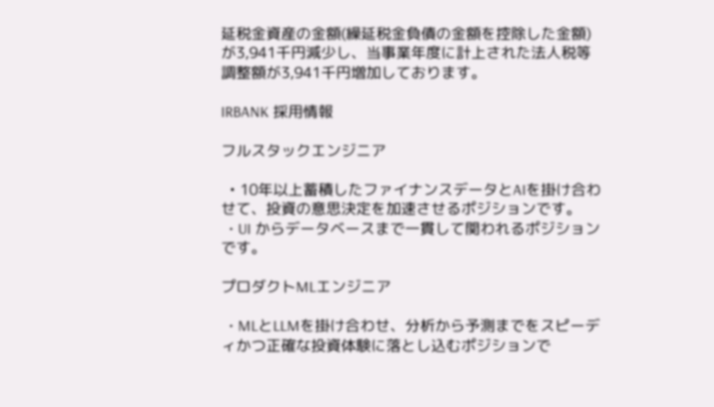延税金資産の金額(繰延税金負債の金額を控除した金額)が3,941千円減少し、当事業年度に計上された法人税等調整額が3,941千円増加しております。

IRBANK 採用情報

フルスタックエンジニア

  • 10年以上蓄積したファイナンスデータとAIを掛け合わせて、投資の意思決定を加速させるポジションです。
  • UI からデータベースまで一貫して関われるポジションです。

プロダクトMLエンジニア

  • MLとLLMを掛け合わせ、分析から予測までをスピーディかつ正確な投資体験に落とし込むポジションで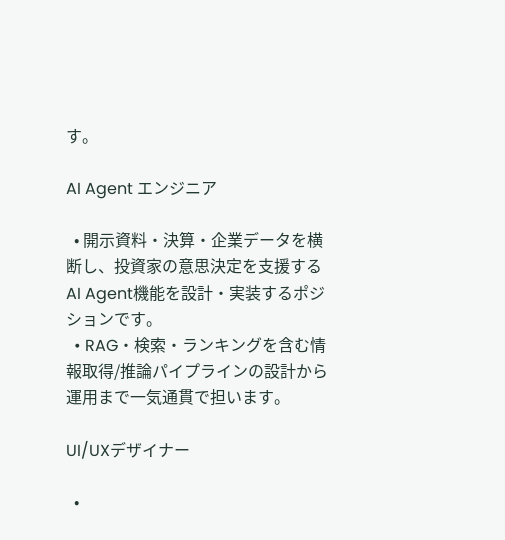す。

AI Agent エンジニア

  • 開示資料・決算・企業データを横断し、投資家の意思決定を支援するAI Agent機能を設計・実装するポジションです。
  • RAG・検索・ランキングを含む情報取得/推論パイプラインの設計から運用まで一気通貫で担います。

UI/UXデザイナー

  •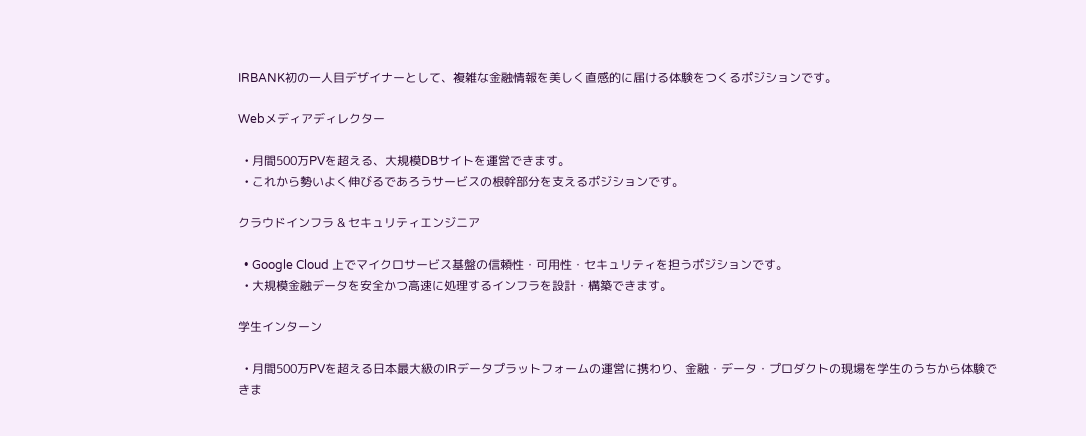IRBANK初の一人目デザイナーとして、複雑な金融情報を美しく直感的に届ける体験をつくるポジションです。

Webメディアディレクター

  • 月間500万PVを超える、大規模DBサイトを運営できます。
  • これから勢いよく伸びるであろうサービスの根幹部分を支えるポジションです。

クラウドインフラ & セキュリティエンジニア

  • Google Cloud 上でマイクロサービス基盤の信頼性・可用性・セキュリティを担うポジションです。
  • 大規模金融データを安全かつ高速に処理するインフラを設計・構築できます。

学生インターン

  • 月間500万PVを超える日本最大級のIRデータプラットフォームの運営に携わり、金融・データ・プロダクトの現場を学生のうちから体験できま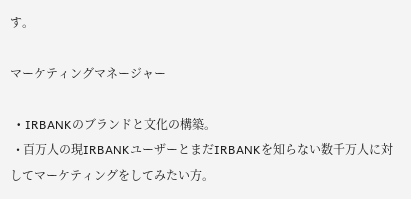す。

マーケティングマネージャー

  • IRBANKのブランドと文化の構築。
  • 百万人の現IRBANKユーザーとまだIRBANKを知らない数千万人に対してマーケティングをしてみたい方。